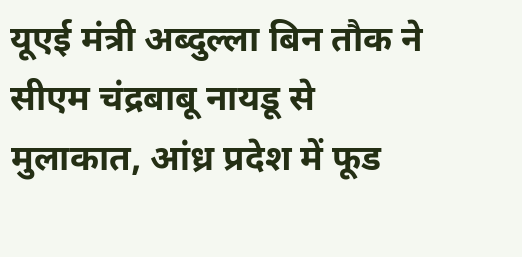यूएई मंत्री अब्दुल्ला बिन तौक ने सीएम चंद्रबाबू नायडू से मुलाकात, आंध्र प्रदेश में फूड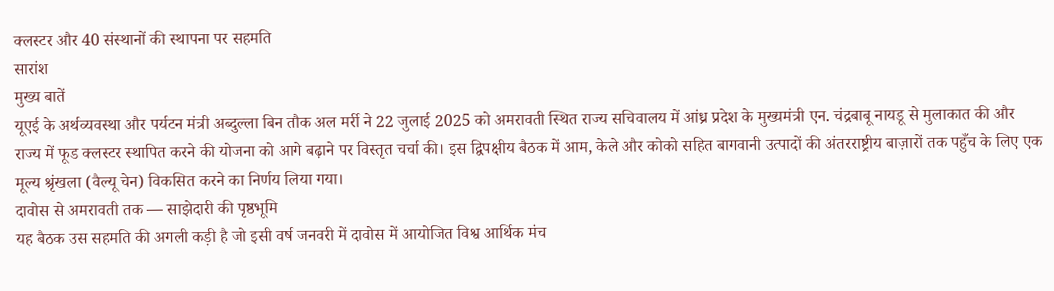क्लस्टर और 40 संस्थानों की स्थापना पर सहमति
सारांश
मुख्य बातें
यूएई के अर्थव्यवस्था और पर्यटन मंत्री अब्दुल्ला बिन तौक अल मर्री ने 22 जुलाई 2025 को अमरावती स्थित राज्य सचिवालय में आंध्र प्रदेश के मुख्यमंत्री एन. चंद्रबाबू नायडू से मुलाकात की और राज्य में फूड क्लस्टर स्थापित करने की योजना को आगे बढ़ाने पर विस्तृत चर्चा की। इस द्विपक्षीय बैठक में आम, केले और कोको सहित बागवानी उत्पादों की अंतरराष्ट्रीय बाज़ारों तक पहुँच के लिए एक मूल्य श्रृंखला (वैल्यू चेन) विकसित करने का निर्णय लिया गया।
दावोस से अमरावती तक — साझेदारी की पृष्ठभूमि
यह बैठक उस सहमति की अगली कड़ी है जो इसी वर्ष जनवरी में दावोस में आयोजित विश्व आर्थिक मंच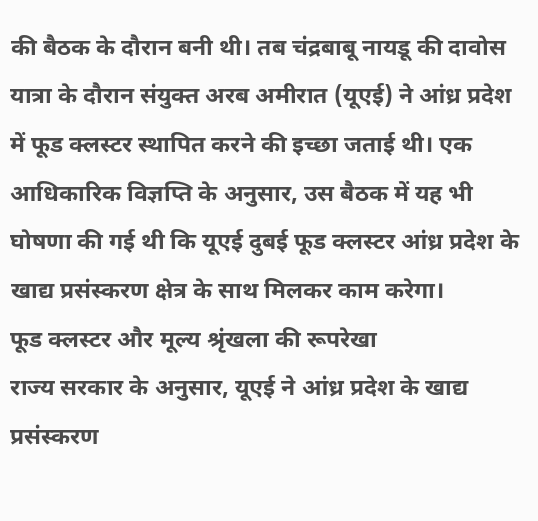की बैठक के दौरान बनी थी। तब चंद्रबाबू नायडू की दावोस यात्रा के दौरान संयुक्त अरब अमीरात (यूएई) ने आंध्र प्रदेश में फूड क्लस्टर स्थापित करने की इच्छा जताई थी। एक आधिकारिक विज्ञप्ति के अनुसार, उस बैठक में यह भी घोषणा की गई थी कि यूएई दुबई फूड क्लस्टर आंध्र प्रदेश के खाद्य प्रसंस्करण क्षेत्र के साथ मिलकर काम करेगा।
फूड क्लस्टर और मूल्य श्रृंखला की रूपरेखा
राज्य सरकार के अनुसार, यूएई ने आंध्र प्रदेश के खाद्य प्रसंस्करण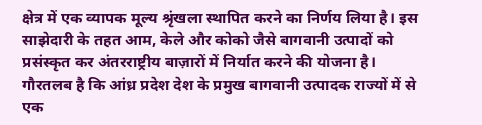क्षेत्र में एक व्यापक मूल्य श्रृंखला स्थापित करने का निर्णय लिया है। इस साझेदारी के तहत आम, केले और कोको जैसे बागवानी उत्पादों को प्रसंस्कृत कर अंतरराष्ट्रीय बाज़ारों में निर्यात करने की योजना है। गौरतलब है कि आंध्र प्रदेश देश के प्रमुख बागवानी उत्पादक राज्यों में से एक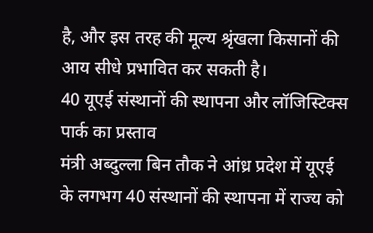है, और इस तरह की मूल्य श्रृंखला किसानों की आय सीधे प्रभावित कर सकती है।
40 यूएई संस्थानों की स्थापना और लॉजिस्टिक्स पार्क का प्रस्ताव
मंत्री अब्दुल्ला बिन तौक ने आंध्र प्रदेश में यूएई के लगभग 40 संस्थानों की स्थापना में राज्य को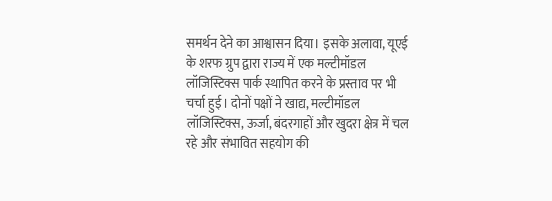समर्थन देने का आश्वासन दिया। इसके अलावा, यूएई के शरफ ग्रुप द्वारा राज्य में एक मल्टीमॉडल लॉजिस्टिक्स पार्क स्थापित करने के प्रस्ताव पर भी चर्चा हुई। दोनों पक्षों ने खाद्य, मल्टीमॉडल लॉजिस्टिक्स, ऊर्जा, बंदरगाहों और खुदरा क्षेत्र में चल रहे और संभावित सहयोग की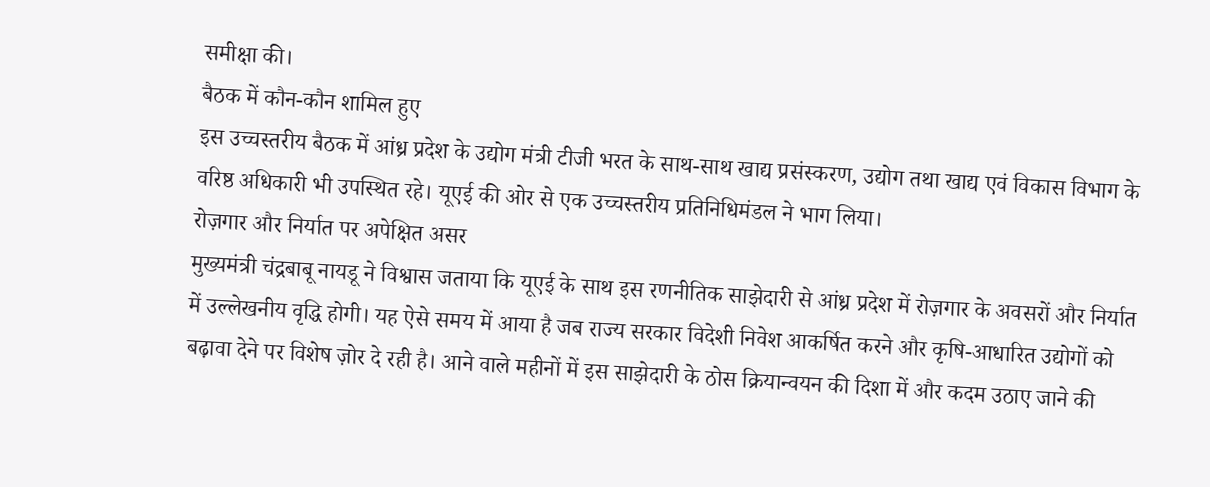समीक्षा की।
बैठक में कौन-कौन शामिल हुए
इस उच्चस्तरीय बैठक में आंध्र प्रदेश के उद्योग मंत्री टीजी भरत के साथ-साथ खाद्य प्रसंस्करण, उद्योग तथा खाद्य एवं विकास विभाग के वरिष्ठ अधिकारी भी उपस्थित रहे। यूएई की ओर से एक उच्चस्तरीय प्रतिनिधिमंडल ने भाग लिया।
रोज़गार और निर्यात पर अपेक्षित असर
मुख्यमंत्री चंद्रबाबू नायडू ने विश्वास जताया कि यूएई के साथ इस रणनीतिक साझेदारी से आंध्र प्रदेश में रोज़गार के अवसरों और निर्यात में उल्लेखनीय वृद्धि होगी। यह ऐसे समय में आया है जब राज्य सरकार विदेशी निवेश आकर्षित करने और कृषि-आधारित उद्योगों को बढ़ावा देने पर विशेष ज़ोर दे रही है। आने वाले महीनों में इस साझेदारी के ठोस क्रियान्वयन की दिशा में और कदम उठाए जाने की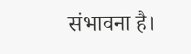संभावना है।